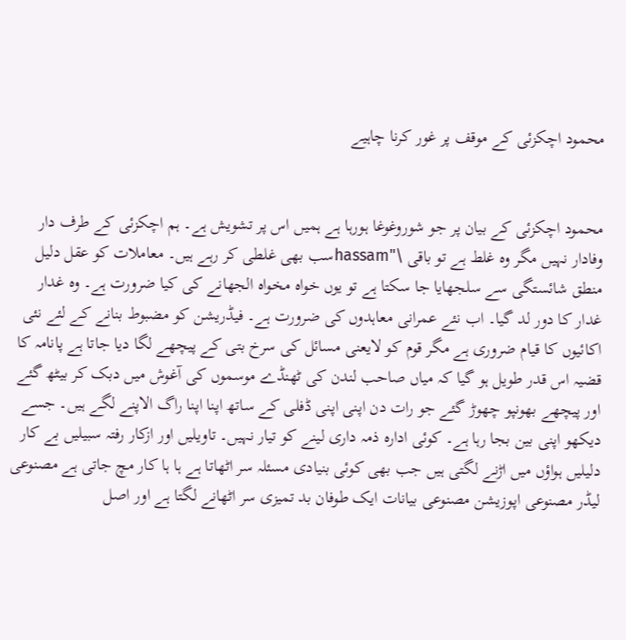محمود اچکزئی کے موقف پر غور کرنا چاہیے


محمود اچکزئی کے بیان پر جو شوروغوغا ہورہا ہے ہمیں اس پر تشویش ہے۔ ہم اچکزئی کے طرف دار وفادار نہیں مگر وہ غلط ہے تو باقی \"hassamسب بھی غلطی کر رہے ہیں۔ معاملات کو عقل دلیل منطق شائستگی سے سلجھایا جا سکتا ہے تو یوں خواہ مخواہ الجھانے کی کیا ضرورت ہے۔ وہ غدار غدار کا دور لد گیا۔ اب نئے عمرانی معاہدوں کی ضرورت ہے۔ فیڈریشن کو مضبوط بنانے کے لئے نئی اکائیوں کا قیام ضروری ہے مگر قوم کو لایعنی مسائل کی سرخ بتی کے پیچھے لگا دیا جاتا ہے پانامہ کا قضیہ اس قدر طویل ہو گیا کہ میاں صاحب لندن کی ٹھنڈے موسموں کی آغوش میں دبک کر بیٹھ گئے اور پیچھے بھونپو چھوڑ گئے جو رات دن اپنی اپنی ڈفلی کے ساتھ اپنا اپنا راگ الاپنے لگے ہیں۔ جسے دیکھو اپنی بین بجا رہا ہے۔ کوئی ادارہ ذمہ داری لینے کو تیار نہیں۔ تاویلیں اور ازکار رفتہ سبیلیں بے کار دلیلیں ہواؤں میں اڑنے لگتی ہیں جب بھی کوئی بنیادی مسئلہ سر اٹھاتا ہے ہا ہا کار مچ جاتی ہے مصنوعی لیڈر مصنوعی اپوزیشن مصنوعی بیانات ایک طوفان بد تمیزی سر اٹھانے لگتا ہے اور اصل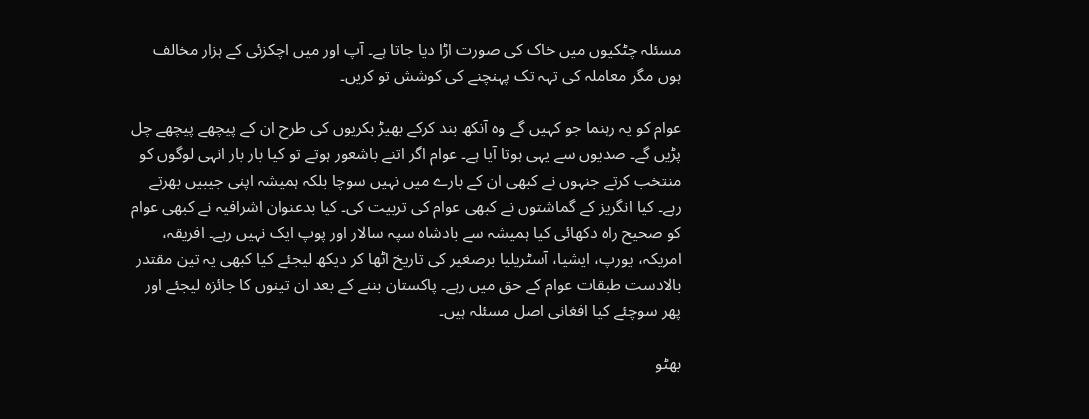مسئلہ چٹکیوں میں خاک کی صورت اڑا دیا جاتا ہے۔ آپ اور میں اچکزئی کے ہزار مخالف ہوں مگر معاملہ کی تہہ تک پہنچنے کی کوشش تو کریں۔

عوام کو یہ رہنما جو کہیں گے وہ آنکھ بند کرکے بھیڑ بکریوں کی طرح ان کے پیچھے پیچھے چل پڑیں گے۔ صدیوں سے یہی ہوتا آیا ہے۔ عوام اگر اتنے باشعور ہوتے تو کیا بار بار انہی لوگوں کو منتخب کرتے جنہوں نے کبھی ان کے بارے میں نہیں سوچا بلکہ ہمیشہ اپنی جیبیں بھرتے رہے۔ کیا انگریز کے گماشتوں نے کبھی عوام کی تربیت کی۔ کیا بدعنوان اشرافیہ نے کبھی عوام کو صحیح راہ دکھائی کیا ہمیشہ سے بادشاہ سپہ سالار اور پوپ ایک نہیں رہے۔ افریقہ، امریکہ، یورپ، ایشیا، آسٹریلیا برصغیر کی تاریخ اٹھا کر دیکھ لیجئے کیا کبھی یہ تین مقتدر بالادست طبقات عوام کے حق میں رہے۔ پاکستان بننے کے بعد ان تینوں کا جائزہ لیجئے اور پھر سوچئے کیا افغانی اصل مسئلہ ہیں۔

بھٹو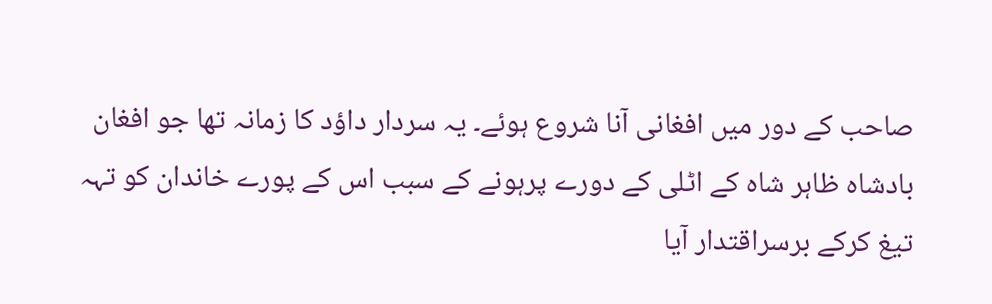صاحب کے دور میں افغانی آنا شروع ہوئے۔ یہ سردار داؤد کا زمانہ تھا جو افغان بادشاہ ظاہر شاہ کے اٹلی کے دورے پرہونے کے سبب اس کے پورے خاندان کو تہہ تیغ کرکے برسراقتدار آیا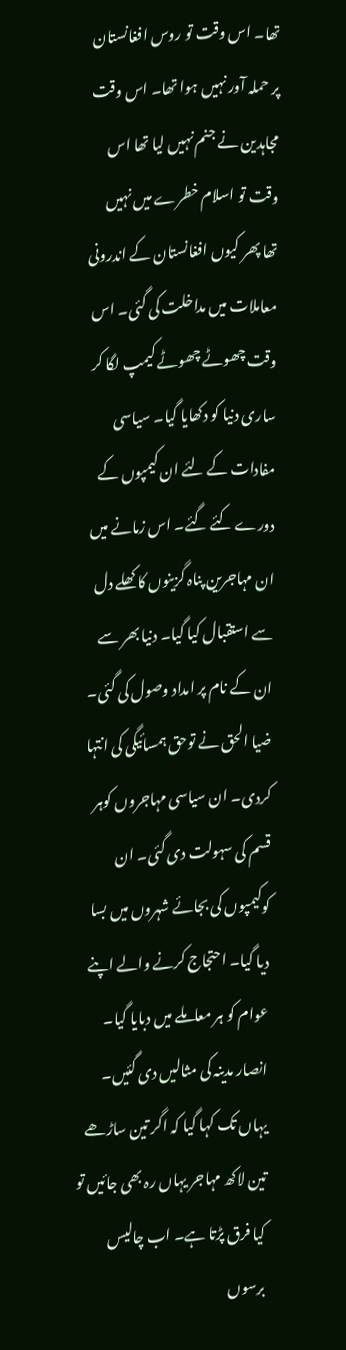تھا۔ اس وقت تو روس افغانستان پر حملہ آور نہیں ہوا تھا۔ اس وقت مجاہدین نے جنم نہیں لیا تھا اس وقت تو اسلام خطرے میں نہیں تھا پھر کیوں افغانستان کے اندرونی معاملات میں مداخلت کی گئی۔ اس وقت چھوٹے چھوٹے کیمپ لگا کر ساری دنیا کو دکھایا گیا۔ سیاسی مفادات کے لئے ان کیمپوں کے دورے کئے گئے۔ اس زمانے میں ان مہاجرین پناہ گزینوں کا کھلے دل سے استقبال کیا گیا۔ دنیا بھر سے ان کے نام پر امداد وصول کی گئی۔ ضیا الحق نے توحق ہمسائیگی کی انتہا کردی۔ ان سیاسی مہاجروں کوہر قسم کی سہولت دی گئی۔ ان کوکیمپوں کی بجائے شہروں میں بسا دیا گیا۔ احتجاج کرنے والے اپنے عوام کو ہر معاملے میں دبایا گیا۔ انصار مدینہ کی مثالیں دی گئیں۔ یہاں تک کہا گیا کہ اگر تین ساڑھے تین لاکھ مہاجر یہاں رہ بھی جائیں تو کیا فرق پڑتا ہے۔ اب چالیس برسوں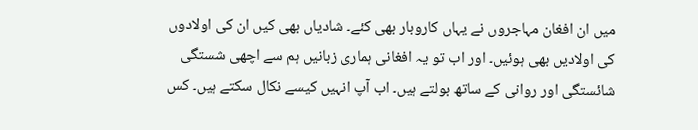میں ان افغان مہاجروں نے یہاں کاروبار بھی کئے۔ شادیاں بھی کیں ان کی اولادوں کی اولادیں بھی ہوئیں۔ اور اب تو یہ افغانی ہماری زبانیں ہم سے اچھی شستگی شائستگی اور روانی کے ساتھ بولتے ہیں۔ اب آپ انہیں کیسے نکال سکتے ہیں۔ کس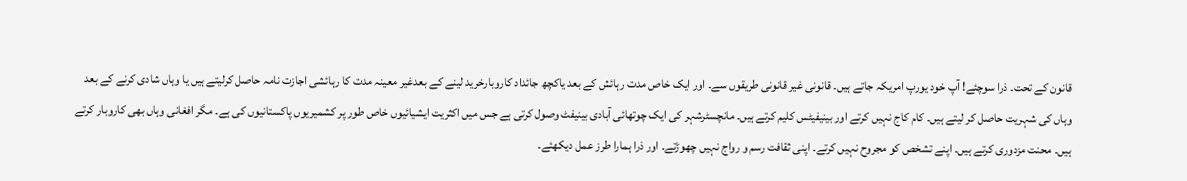قانون کے تحت۔ ذرا سوچئے! آپ خود یورپ امریکہ جاتے ہیں۔ قانونی غیر قانونی طریقوں سے۔ اور ایک خاص مدت رہائش کے بعد یاکچھ جائداد کاروبارخرید لینے کے بعدغیر معینہ مدت کا رہائشی اجازت نامہ حاصل کرلیتے ہیں یا وہاں شادی کرنے کے بعد وہاں کی شہریت حاصل کر لیتے ہیں۔ کام کاج نہیں کرتے اور بینیفیٹس کلیم کرتے ہیں۔ مانچسٹرشہر کی ایک چوتھائی آبادی بینیفٹ وصول کرتی ہے جس میں اکثریت ایشیائیوں خاص طور پر کشمیریوں پاکستانیوں کی ہے۔ مگر افغانی وہاں بھی کاروبار کرتے ہیں۔ محنت مزدوری کرتے ہیں۔ اپنے تشخص کو مجروح نہیں کرتے۔ اپنی ثقافت رسم و رواج نہیں چھوڑتے۔ اور ذرا ہمارا طرز عمل دیکھئے۔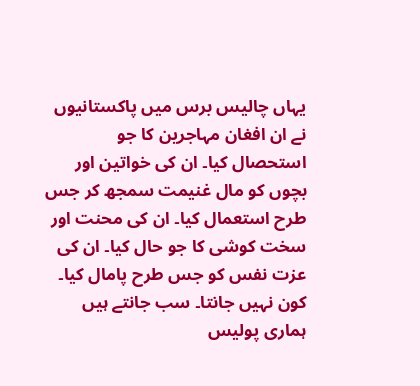یہاں چالیس برس میں پاکستانیوں نے ان افغان مہاجرین کا جو استحصال کیا۔ ان کی خواتین اور بچوں کو مال غنیمت سمجھ کر جس طرح استعمال کیا۔ ان کی محنت اور سخت کوشی کا جو حال کیا۔ ان کی عزت نفس کو جس طرح پامال کیا۔ کون نہیں جانتا۔ سب جانتے ہیں ہماری پولیس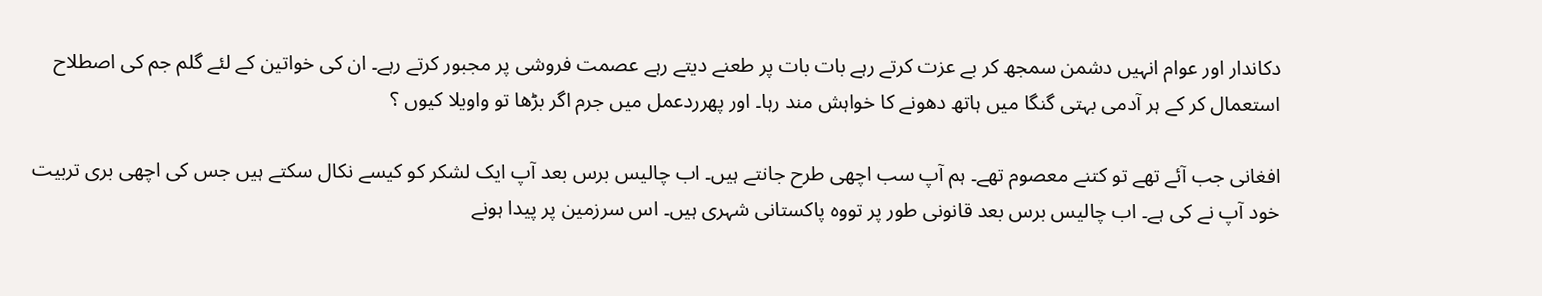دکاندار اور عوام انہیں دشمن سمجھ کر بے عزت کرتے رہے بات بات پر طعنے دیتے رہے عصمت فروشی پر مجبور کرتے رہے۔ ان کی خواتین کے لئے گلم جم کی اصطلاح استعمال کر کے ہر آدمی بہتی گنگا میں ہاتھ دھونے کا خواہش مند رہا۔ اور پھرردعمل میں جرم اگر بڑھا تو واویلا کیوں ؟

افغانی جب آئے تھے تو کتنے معصوم تھے۔ ہم آپ سب اچھی طرح جانتے ہیں۔ اب چالیس برس بعد آپ ایک لشکر کو کیسے نکال سکتے ہیں جس کی اچھی بری تربیت خود آپ نے کی ہے۔ اب چالیس برس بعد قانونی طور پر تووہ پاکستانی شہری ہیں۔ اس سرزمین پر پیدا ہونے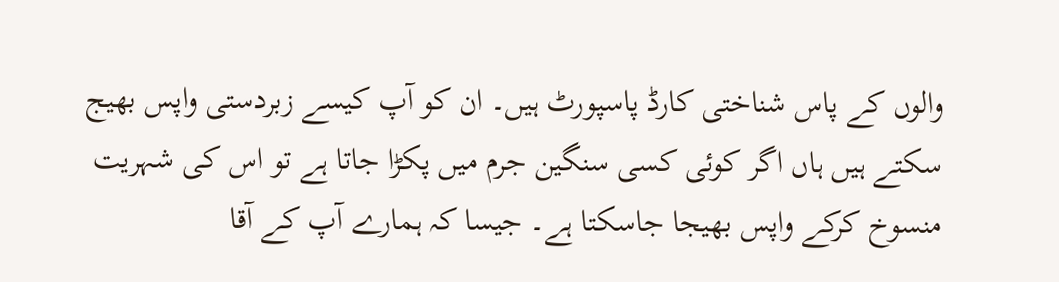والوں کے پاس شناختی کارڈ پاسپورٹ ہیں۔ ان کو آپ کیسے زبردستی واپس بھیج سکتے ہیں ہاں اگر کوئی کسی سنگین جرم میں پکڑا جاتا ہے تو اس کی شہریت منسوخ کرکے واپس بھیجا جاسکتا ہے۔ جیسا کہ ہمارے آپ کے آقا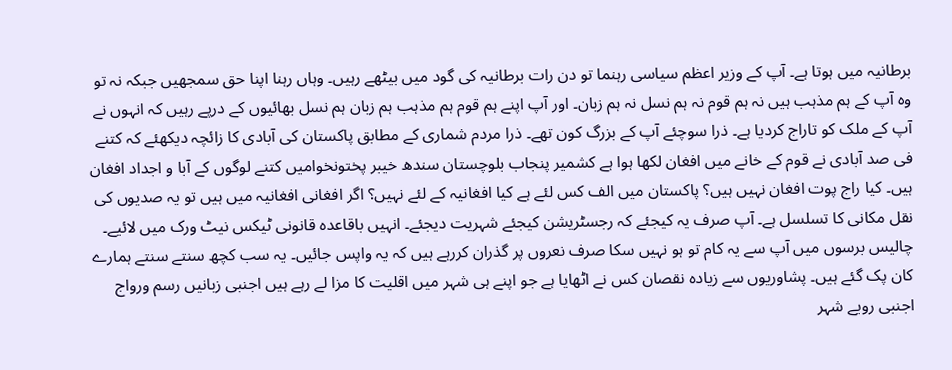برطانیہ میں ہوتا ہے۔ آپ کے وزیر اعظم سیاسی رہنما تو دن رات برطانیہ کی گود میں بیٹھے رہیں۔ وہاں رہنا اپنا حق سمجھیں جبکہ نہ تو وہ آپ کے ہم مذہب ہیں نہ ہم قوم نہ ہم نسل نہ ہم زبان۔ اور آپ اپنے ہم قوم ہم مذہب ہم زبان ہم نسل بھائیوں کے درپے رہیں کہ انہوں نے آپ کے ملک کو تاراج کردیا ہے۔ ذرا سوچئے آپ کے بزرگ کون تھے۔ ذرا مردم شماری کے مطابق پاکستان کی آبادی کا زائچہ دیکھئے کہ کتنے فی صد آبادی نے قوم کے خانے میں افغان لکھا ہوا ہے کشمیر پنجاب بلوچستان سندھ خیبر پختونخوامیں کتنے لوگوں کے آبا و اجداد افغان ہیں۔ کیا راج پوت افغان نہیں ہیں؟ پاکستان میں الف کس لئے ہے کیا افغانیہ کے لئے نہیں؟ اگر افغانی افغانیہ میں ہیں تو یہ صدیوں کی نقل مکانی کا تسلسل ہے۔ آپ صرف یہ کیجئے کہ رجسٹریشن کیجئے شہریت دیجئے۔ انہیں باقاعدہ قانونی ٹیکس نیٹ ورک میں لائیے۔ چالیس برسوں میں آپ سے یہ کام تو ہو نہیں سکا صرف نعروں پر گذران کررہے ہیں کہ یہ واپس جائیں۔ یہ سب کچھ سنتے سنتے ہمارے کان پک گئے ہیں۔ پشاوریوں سے زیادہ نقصان کس نے اٹھایا ہے جو اپنے ہی شہر میں اقلیت کا مزا لے رہے ہیں اجنبی زبانیں رسم ورواج اجنبی رویے شہر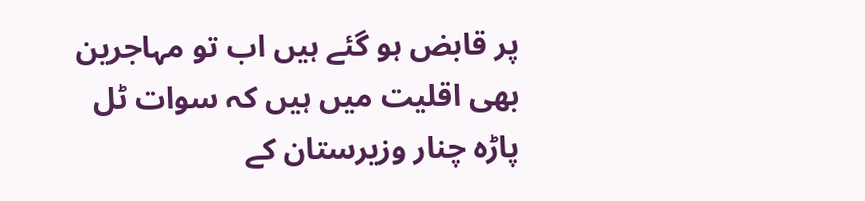پر قابض ہو گئے ہیں اب تو مہاجرین بھی اقلیت میں ہیں کہ سوات ٹل پاڑہ چنار وزیرستان کے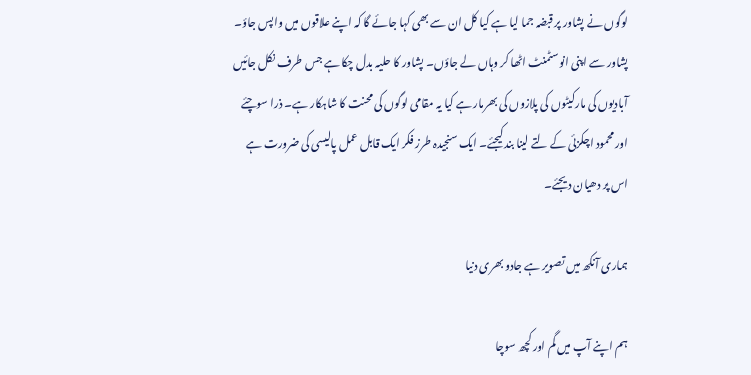لوگوں نے پشاور پر قبضہ جما لیا ہے کیا کل ان سے بھی کہا جائے گا کہ اپنے علاقوں میں واپس جاؤ۔ پشاور سے اپنی انوسٹمنٹ اٹھا کر وہاں لے جاؤں۔ پشاور کا حلیہ بدل چکا ہے جس طرف نکل جائیں آبادیوں کی مارکیٹوں کی پلازوں کی بھرمار ہے کیا یہ مقامی لوگوں کی محنت کا شاہکار ہے۔ ذرا سوچئے اور محمود اچکزئی کے لتے لینا بند کیجئے۔ ایک سنجیدہ طرز فکر ایک قابل عمل پالیسی کی ضرورت ہے اس پر دھیان دیجئے۔

ہماری آنکھ میں تصویر ہے جادو بھری دنیا

ہم اپنے آپ میں گم اور کچھ سوچا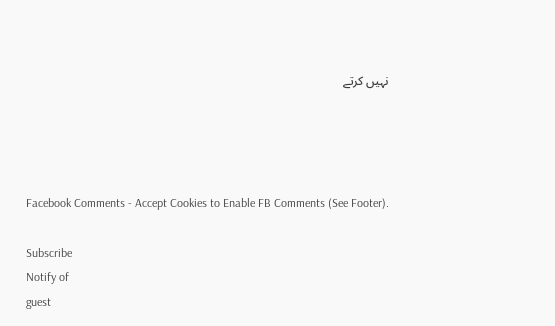نہیں کرتے




Facebook Comments - Accept Cookies to Enable FB Comments (See Footer).

Subscribe
Notify of
guest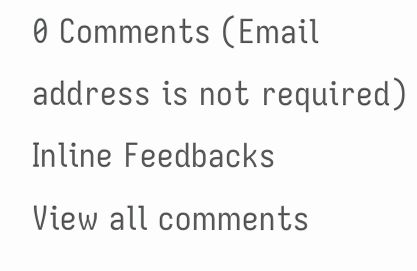0 Comments (Email address is not required)
Inline Feedbacks
View all comments